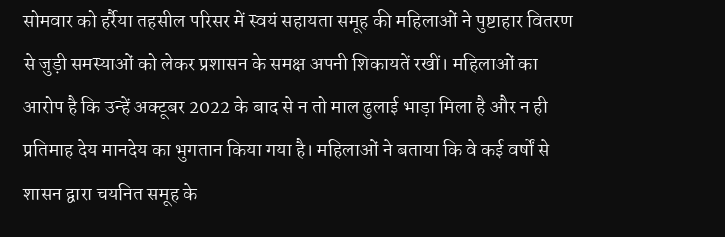सोमवार को हर्रैया तहसील परिसर में स्वयं सहायता समूह की महिलाओं ने पुष्टाहार वितरण से जुड़ी समस्याओं को लेकर प्रशासन के समक्ष अपनी शिकायतें रखीं। महिलाओं का आरोप है कि उन्हें अक्टूबर 2022 के बाद से न तो माल ढुलाई भाड़ा मिला है और न ही प्रतिमाह देय मानदेय का भुगतान किया गया है। महिलाओं ने बताया कि वे कई वर्षों से शासन द्वारा चयनित समूह के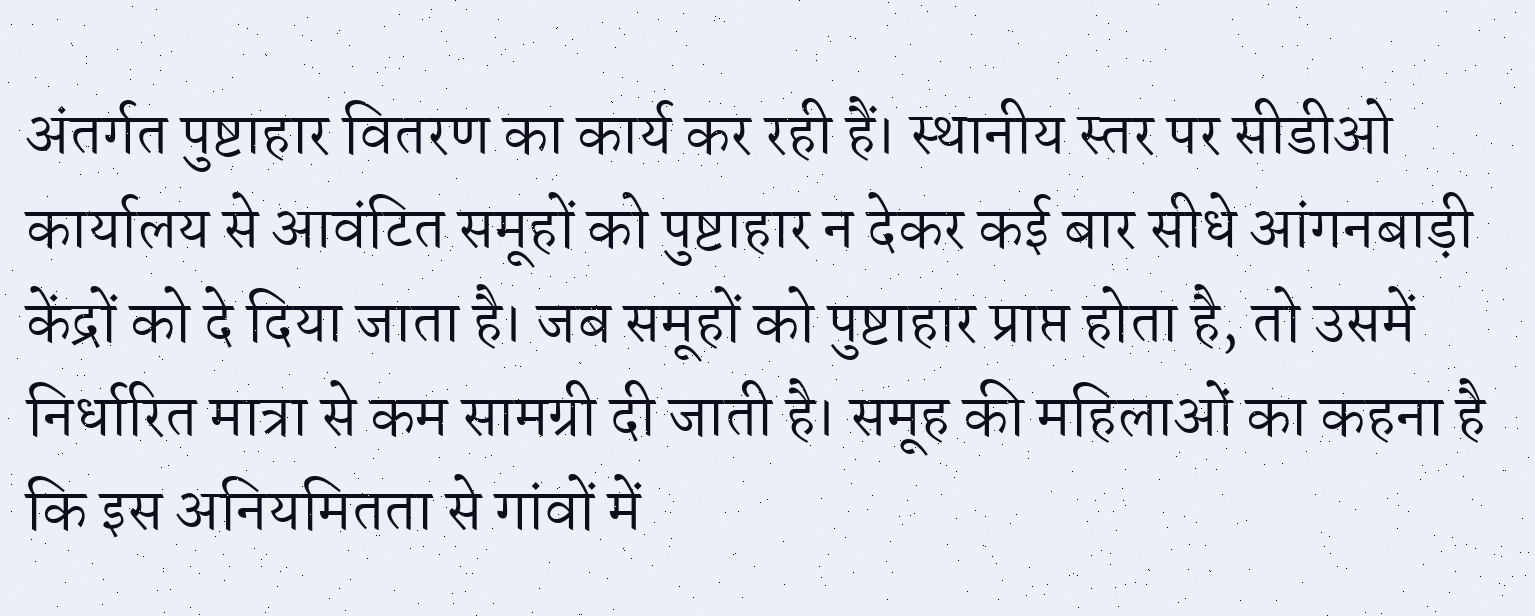अंतर्गत पुष्टाहार वितरण का कार्य कर रही हैं। स्थानीय स्तर पर सीडीओ कार्यालय से आवंटित समूहों को पुष्टाहार न देकर कई बार सीधे आंगनबाड़ी केंद्रों को दे दिया जाता है। जब समूहों को पुष्टाहार प्राप्त होता है, तो उसमें निर्धारित मात्रा से कम सामग्री दी जाती है। समूह की महिलाओं का कहना है कि इस अनियमितता से गांवों में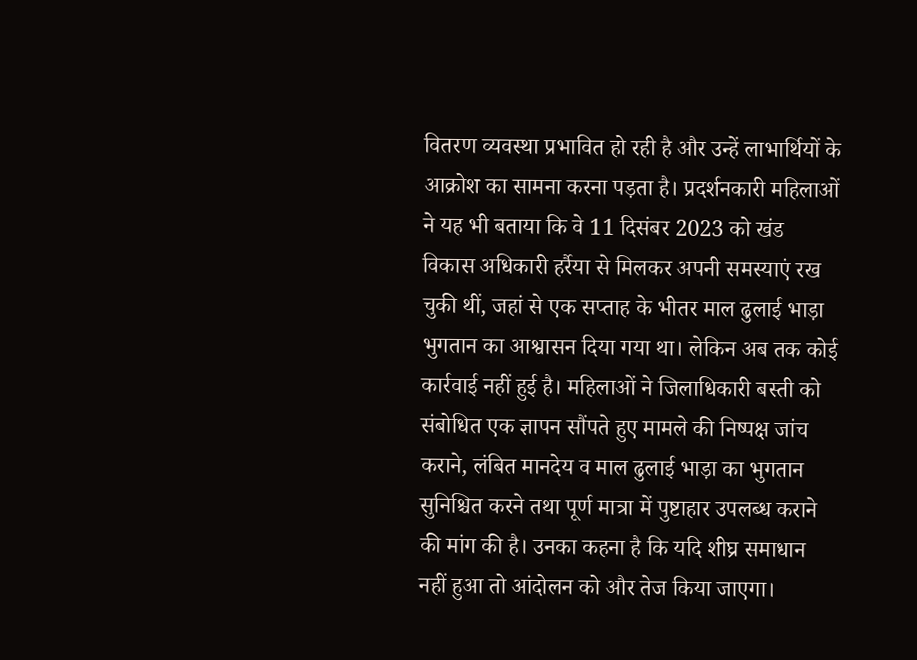वितरण व्यवस्था प्रभावित हो रही है और उन्हें लाभार्थियों के आक्रोश का सामना करना पड़ता है। प्रदर्शनकारी महिलाओं ने यह भी बताया कि वे 11 दिसंबर 2023 को खंड विकास अधिकारी हर्रैया से मिलकर अपनी समस्याएं रख चुकी थीं, जहां से एक सप्ताह के भीतर माल ढुलाई भाड़ा भुगतान का आश्वासन दिया गया था। लेकिन अब तक कोई कार्रवाई नहीं हुई है। महिलाओं ने जिलाधिकारी बस्ती को संबोधित एक ज्ञापन सौंपते हुए मामले की निष्पक्ष जांच कराने, लंबित मानदेय व माल ढुलाई भाड़ा का भुगतान सुनिश्चित करने तथा पूर्ण मात्रा में पुष्टाहार उपलब्ध कराने की मांग की है। उनका कहना है कि यदि शीघ्र समाधान नहीं हुआ तो आंदोलन को और तेज किया जाएगा।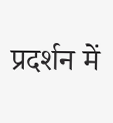प्रदर्शन में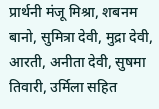प्रार्थनी मंजू मिश्रा, शबनम बानो, सुमित्रा देवी, मुद्रा देवी, आरती, अनीता देवी, सुषमा तिवारी, उर्मिला सहित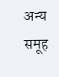अन्य समूह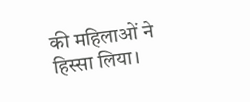की महिलाओं ने हिस्सा लिया।